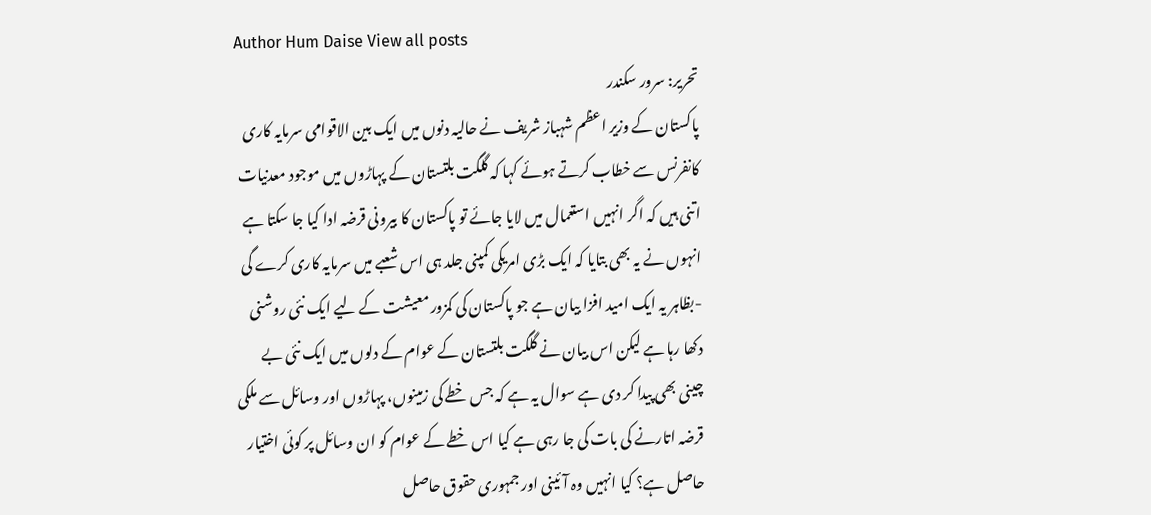Author Hum Daise View all posts
تحریر: سرور سکندر
پاکستان کے وزیر اعظم شہباز شریف نے حالیہ دنوں میں ایک بین الاقوامی سرمایہ کاری کانفرنس سے خطاب کرتے ہوئے کہا کہ گلگت بلتستان کے پہاڑوں میں موجود معدنیات اتنی ہیں کہ اگر انہیں استعمال میں لایا جائے تو پاکستان کا بیرونی قرضہ ادا کیا جا سکتا ہے انہوں نے یہ بھی بتایا کہ ایک بڑی امریکی کمپنی جلد ہی اس شعبے میں سرمایہ کاری کرے گی -بظاہر یہ ایک امید افزا بیان ہے جو پاکستان کی کمزور معیشت کے لیے ایک نئی روشنی دکھا رہا ہے لیکن اس بیان نے گلگت بلتستان کے عوام کے دلوں میں ایک نئی بے چینی بھی پیدا کر دی ہے سوال یہ ہے کہ جس خطے کی زمینوں، پہاڑوں اور وسائل سے ملکی قرضہ اتارنے کی بات کی جا رہی ہے کیا اس خطے کے عوام کو ان وسائل پر کوئی اختیار حاصل ہے؟ کیا انہیں وہ آئینی اور جمہوری حقوق حاصل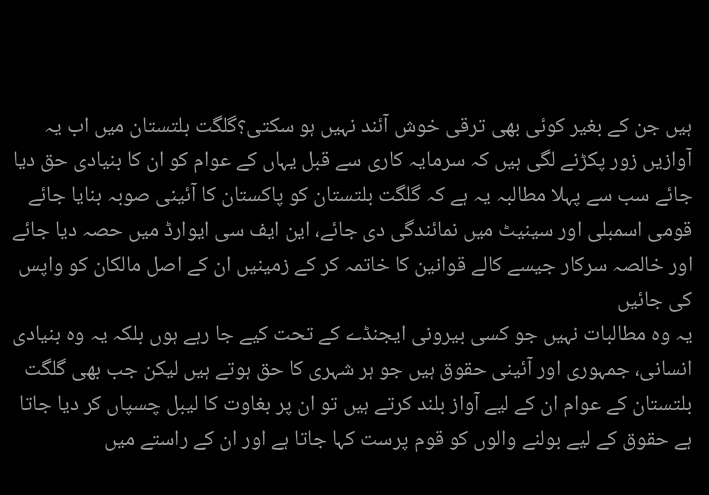ہیں جن کے بغیر کوئی بھی ترقی خوش آئند نہیں ہو سکتی؟گلگت بلتستان میں اب یہ آوازیں زور پکڑنے لگی ہیں کہ سرمایہ کاری سے قبل یہاں کے عوام کو ان کا بنیادی حق دیا جائے سب سے پہلا مطالبہ یہ ہے کہ گلگت بلتستان کو پاکستان کا آئینی صوبہ بنایا جائے قومی اسمبلی اور سینیٹ میں نمائندگی دی جائے، این ایف سی ایوارڈ میں حصہ دیا جائے اور خالصہ سرکار جیسے کالے قوانین کا خاتمہ کر کے زمینیں ان کے اصل مالکان کو واپس کی جائیں
یہ وہ مطالبات نہیں جو کسی بیرونی ایجنڈے کے تحت کیے جا رہے ہوں بلکہ یہ وہ بنیادی انسانی، جمہوری اور آئینی حقوق ہیں جو ہر شہری کا حق ہوتے ہیں لیکن جب بھی گلگت بلتستان کے عوام ان کے لیے آواز بلند کرتے ہیں تو ان پر بغاوت کا لیبل چسپاں کر دیا جاتا ہے حقوق کے لیے بولنے والوں کو قوم پرست کہا جاتا ہے اور ان کے راستے میں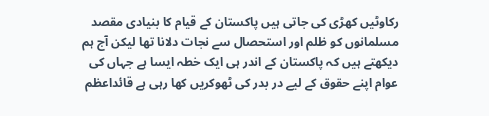رکاوٹیں کھڑی کی جاتی ہیں پاکستان کے قیام کا بنیادی مقصد مسلمانوں کو ظلم اور استحصال سے نجات دلانا تھا لیکن آج ہم دیکھتے ہیں کہ پاکستان کے اندر ہی ایک خطہ ایسا ہے جہاں کی عوام اپنے حقوق کے لیے در بدر کی ٹھوکریں کھا رہی ہے قائداعظم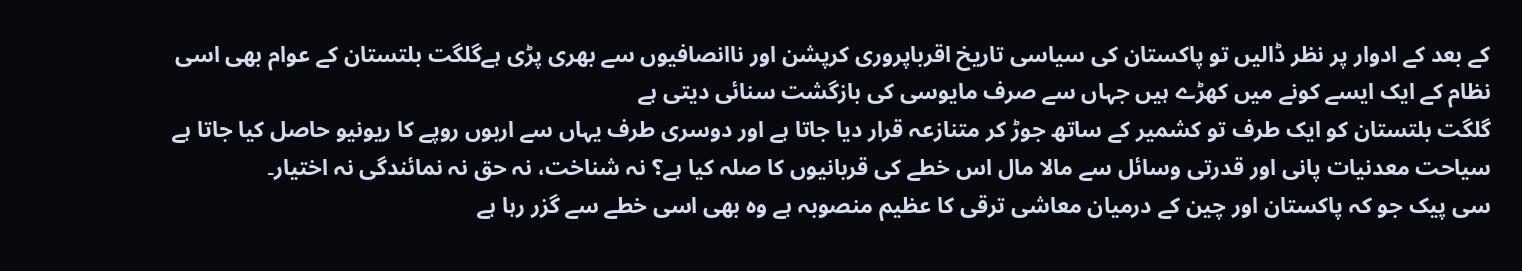کے بعد کے ادوار پر نظر ڈالیں تو پاکستان کی سیاسی تاریخ اقرباپروری کرپشن اور ناانصافیوں سے بھری پڑی ہےگلگت بلتستان کے عوام بھی اسی نظام کے ایک ایسے کونے میں کھڑے ہیں جہاں سے صرف مایوسی کی بازگشت سنائی دیتی ہے
گلگت بلتستان کو ایک طرف تو کشمیر کے ساتھ جوڑ کر متنازعہ قرار دیا جاتا ہے اور دوسری طرف یہاں سے اربوں روپے کا ریونیو حاصل کیا جاتا ہے سیاحت معدنیات پانی اور قدرتی وسائل سے مالا مال اس خطے کی قربانیوں کا صلہ کیا ہے؟ نہ شناخت، نہ حق نہ نمائندگی نہ اختیار۔
سی پیک جو کہ پاکستان اور چین کے درمیان معاشی ترقی کا عظیم منصوبہ ہے وہ بھی اسی خطے سے گزر رہا ہے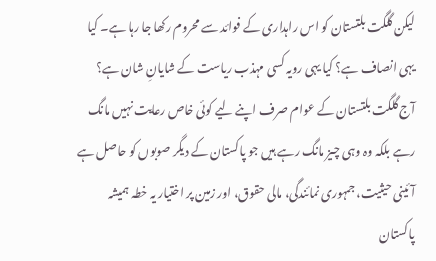لیکن گلگت بلتستان کو اس راہداری کے فوائد سے محروم رکھا جا رہا ہے۔ کیا یہی انصاف ہے؟ کیا یہی رویہ کسی مہذب ریاست کے شایانِ شان ہے؟
آج گلگت بلتستان کے عوام صرف اپنے لیے کوئی خاص رعایت نہیں مانگ رہے بلکہ وہ وہی چیز مانگ رہے ہیں جو پاکستان کے دیگر صوبوں کو حاصل ہے آئینی حیثیت، جمہوری نمائندگی، مالی حقوق، اور زمین پر اختیار یہ خطہ ہمیشہ پاکستان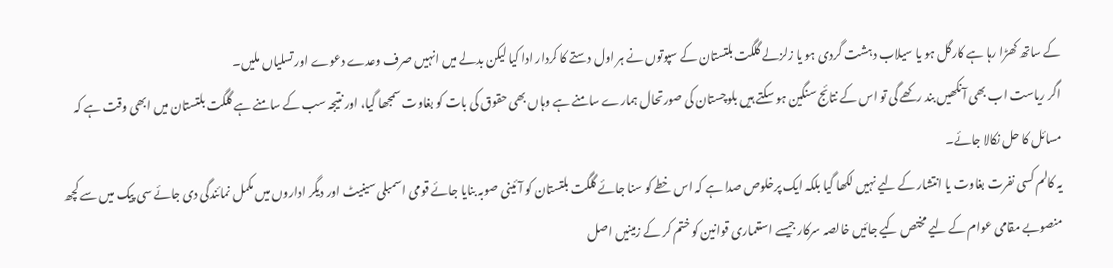کے ساتھ کھڑا رہا ہے کارگل ہو یا سیلاب دہشت گردی ہو یا زلزلے گلگت بلتستان کے سپوتوں نے ہر اول دستے کا کردار ادا کیا لیکن بدلے میں انہیں صرف وعدے دعوے اور تسلیاں ملیں۔
اگر ریاست اب بھی آنکھیں بند رکھے گی تو اس کے نتائج سنگین ہو سکتے ہیں بلوچستان کی صورتحال ہمارے سامنے ہے وہاں بھی حقوق کی بات کو بغاوت سمجھا گیا، اور نتیجہ سب کے سامنے ہے گلگت بلتستان میں ابھی وقت ہے کہ مسائل کا حل نکالا جائے۔
یہ کالم کسی نفرت بغاوت یا انتشار کے لیے نہیں لکھا گیا بلکہ ایک پرخلوص صدا ہے کہ اس خطے کو سنا جائے گلگت بلتستان کو آئینی صوبہ بنایا جائے قومی اسمبلی سینیٹ اور دیگر اداروں میں مکمل نمائندگی دی جائے سی پیک میں سے کچھ منصوبے مقامی عوام کے لیے مختص کیے جائیں خالصہ سرکار جیسے استعماری قوانین کو ختم کر کے زمینیں اصل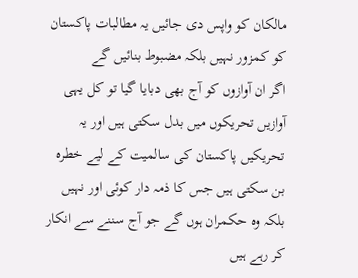مالکان کو واپس دی جائیں یہ مطالبات پاکستان کو کمزور نہیں بلکہ مضبوط بنائیں گے
اگر ان آوازوں کو آج بھی دبایا گیا تو کل یہی آوازیں تحریکوں میں بدل سکتی ہیں اور یہ تحریکیں پاکستان کی سالمیت کے لیے خطرہ بن سکتی ہیں جس کا ذمہ دار کوئی اور نہیں بلکہ وہ حکمران ہوں گے جو آج سننے سے انکار کر رہے ہیں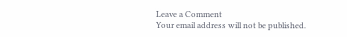Leave a Comment
Your email address will not be published.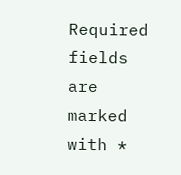Required fields are marked with *